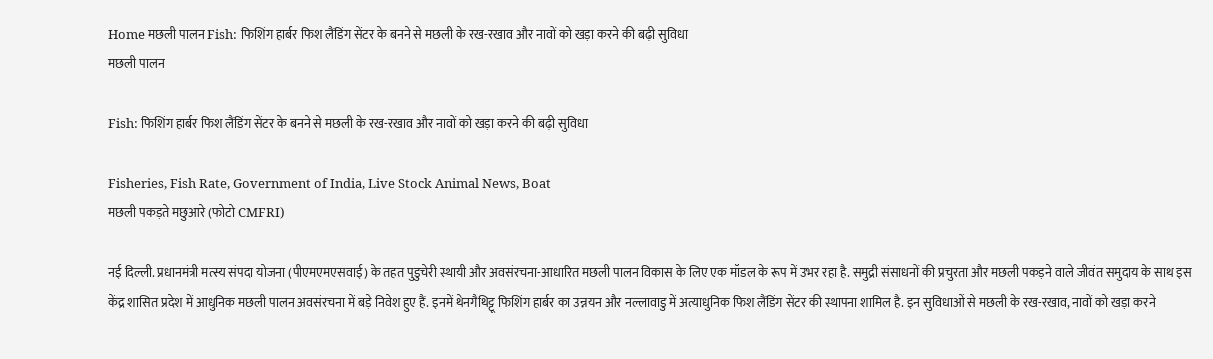Home मछली पालन Fish: फिशिंग हार्बर फिश लैंडिंग सेंटर के बनने से मछली के रख-रखाव और नावों को खड़ा करने की बढ़ी सुविधा
मछली पालन

Fish: फिशिंग हार्बर फिश लैंडिंग सेंटर के बनने से मछली के रख-रखाव और नावों को खड़ा करने की बढ़ी सुविधा

Fisheries, Fish Rate, Government of India, Live Stock Animal News, Boat
मछली पकड़ते मछुआरे (फोटो CMFRI)

नई दिल्ली. प्रधानमंत्री मत्स्य संपदा योजना (पीएमएमएसवाई) के तहत पुडुचेरी स्थायी और अवसंरचना-आधारित मछली पालन विकास के लिए एक मॉडल के रूप में उभर रहा है. समुद्री संसाधनों की प्रचुरता और मछली पकड़ने वाले जीवंत समुदाय के साथ इस केंद्र शासित प्रदेश में आधुनिक मछली पालन अवसंरचना में बड़े निवेश हुए हैं. इनमें थेनगैथिट्टू फिशिंग हार्बर का उन्नयन और नल्लावाडु में अत्याधुनिक फिश लैंडिंग सेंटर की स्थापना शामिल है. इन सुविधाओं से मछली के रख-रखाव, नावों को खड़ा करने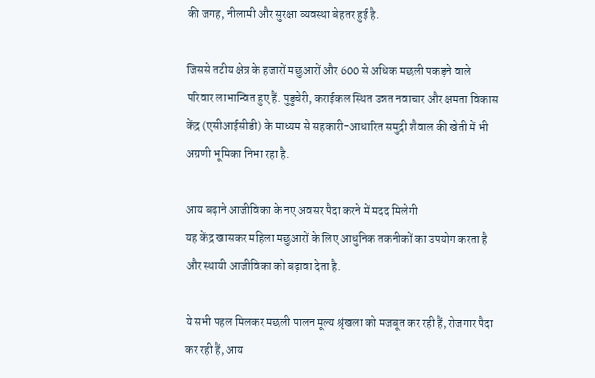की जगह, नीलामी और सुरक्षा व्यवस्था बेहतर हुई है.

जिससे तटीय क्षेत्र के हजारों मछुआरों और 600 से अधिक मछली पकड़ने वाले परिवार लाभान्वित हुए हैं. पुडुचेरी, कराईकल स्थित उन्नत नवाचार और क्षमता विकास केंद्र (एसीआईसीडी) के माध्यम से सहकारी-आधारित समुद्री शैवाल की खेती में भी अग्रणी भूमिका निभा रहा है.

आय बढ़ाने आजीविका के नए अवसर पैदा करने में मदद मिलेगी
यह केंद्र खासकर महिला मछुआरों के लिए आधुनिक तकनीकों का उपयोग करता है और स्थायी आजीविका को बढ़ावा देता है.

ये सभी पहल मिलकर मछली पालन मूल्य श्रृंखला को मजबूत कर रही हैं, रोजगार पैदा कर रही हैं, आय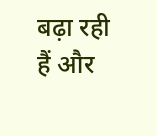बढ़ा रही हैं और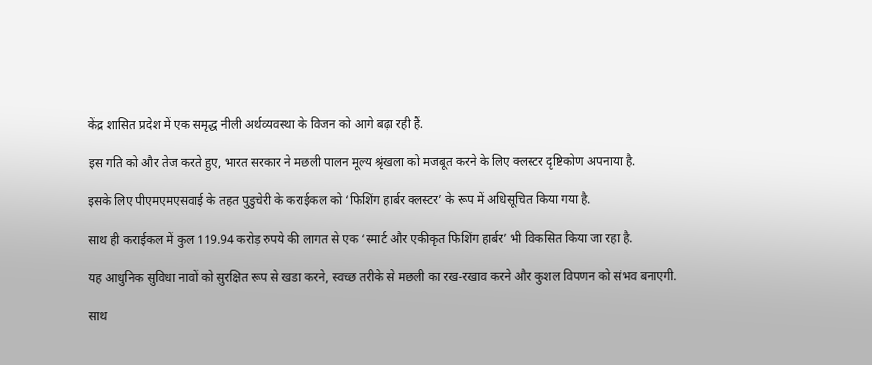केंद्र शासित प्रदेश में एक समृद्ध नीली अर्थव्यवस्था के विजन को आगे बढ़ा रही हैं.

इस गति को और तेज करते हुए, भारत सरकार ने मछली पालन मूल्य श्रृंखला को मजबूत करने के लिए क्लस्टर दृष्टिकोण अपनाया है.

इसके लिए पीएमएमएसवाई के तहत पुडुचेरी के कराईकल को ‘फिशिंग हार्बर क्लस्टर’ के रूप में अधिसूचित किया गया है.

साथ ही कराईकल में कुल 119.94 करोड़ रुपये की लागत से एक ‘स्मार्ट और एकीकृत फिशिंग हार्बर’ भी विकसित किया जा रहा है.

यह आधुनिक सुविधा नावों को सुरक्षित रूप से खडा करने, स्वच्छ तरीके से मछली का रख-रखाव करने और कुशल विपणन को संभव बनाएगी.

साथ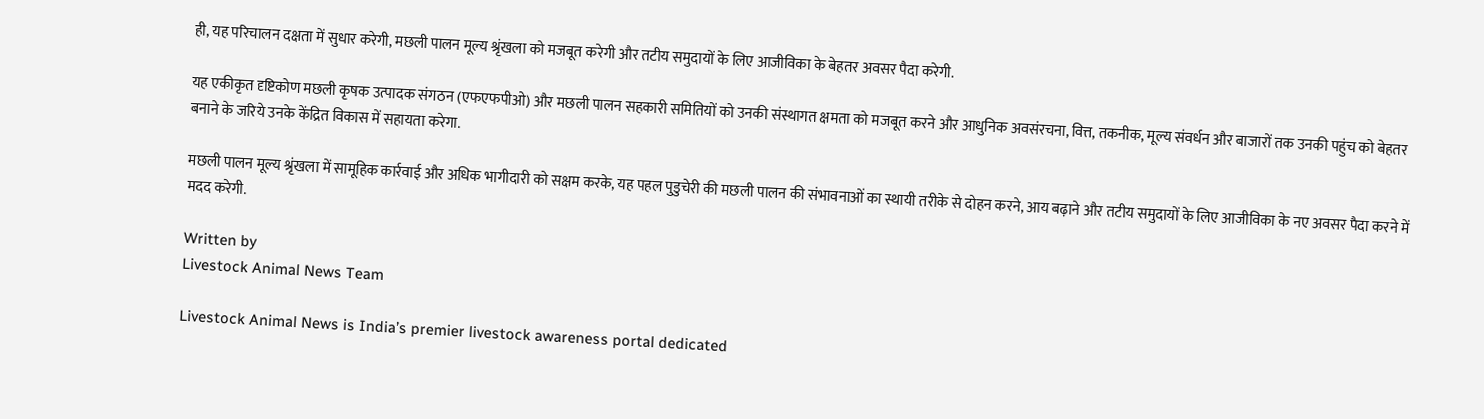ही, यह परिचालन दक्षता में सुधार करेगी, मछली पालन मूल्य श्रृंखला को मजबूत करेगी और तटीय समुदायों के लिए आजीविका के बेहतर अवसर पैदा करेगी.

यह एकीकृत दृष्टिकोण मछली कृषक उत्पादक संगठन (एफएफपीओ) और मछली पालन सहकारी समितियों को उनकी संस्थागत क्षमता को मजबूत करने और आधुनिक अवसंरचना, वित्त, तकनीक, मूल्य संवर्धन और बाजारों तक उनकी पहुंच को बेहतर बनाने के जरिये उनके केंद्रित विकास में सहायता करेगा.

मछली पालन मूल्य श्रृंखला में सामूहिक कार्रवाई और अधिक भागीदारी को सक्षम करके, यह पहल पुडुचेरी की मछली पालन की संभावनाओं का स्थायी तरीके से दोहन करने, आय बढ़ाने और तटीय समुदायों के लिए आजीविका के नए अवसर पैदा करने में मदद करेगी.

Written by
Livestock Animal News Team

Livestock Animal News is India’s premier livestock awareness portal dedicated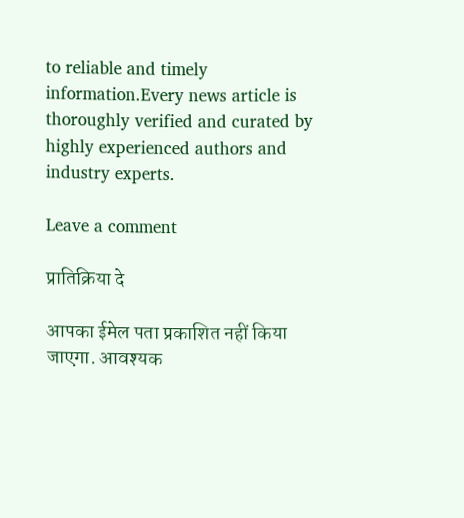to reliable and timely information.Every news article is thoroughly verified and curated by highly experienced authors and industry experts.

Leave a comment

प्रातिक्रिया दे

आपका ईमेल पता प्रकाशित नहीं किया जाएगा. आवश्यक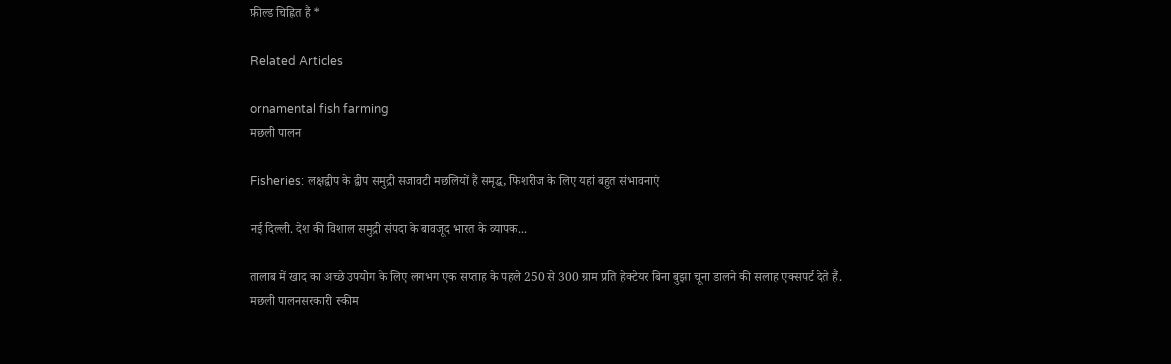फ़ील्ड चिह्नित हैं *

Related Articles

ornamental fish farming
मछली पालन

Fisheries: लक्षद्वीप के द्वीप समुद्री सजावटी मछलियों हैं समृद्ध, फिशरीज के लिए यहां बहुत संभावनाएं

नई दिल्ली. देश की विशाल समुद्री संपदा के बावजूद भारत के व्यापक...

तालाब में खाद का अच्छे उपयोग के लिए लगभग एक सप्ताह के पहले 250 से 300 ग्राम प्रति हेक्टेयर बिना बुझा चूना डालने की सलाह एक्सपर्ट देते हैं.
मछली पालनसरकारी स्की‍म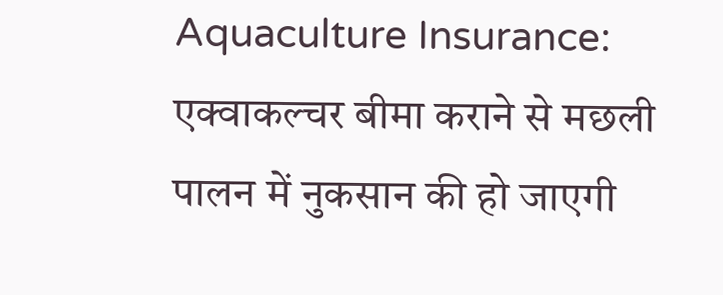Aquaculture Insurance: एक्वाकल्चर बीमा कराने से मछली पालन में नुकसान की हो जाएगी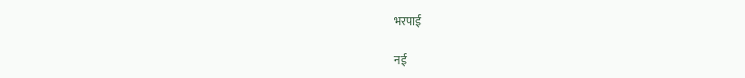भरपाई

नई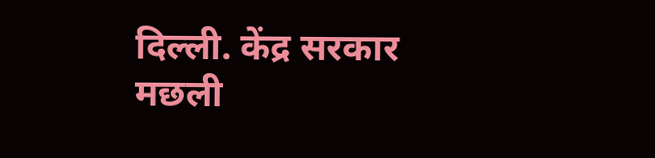दिल्ली. केंद्र सरकार मछली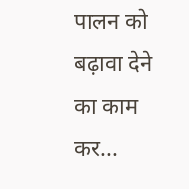पालन को बढ़ावा देने का काम कर...